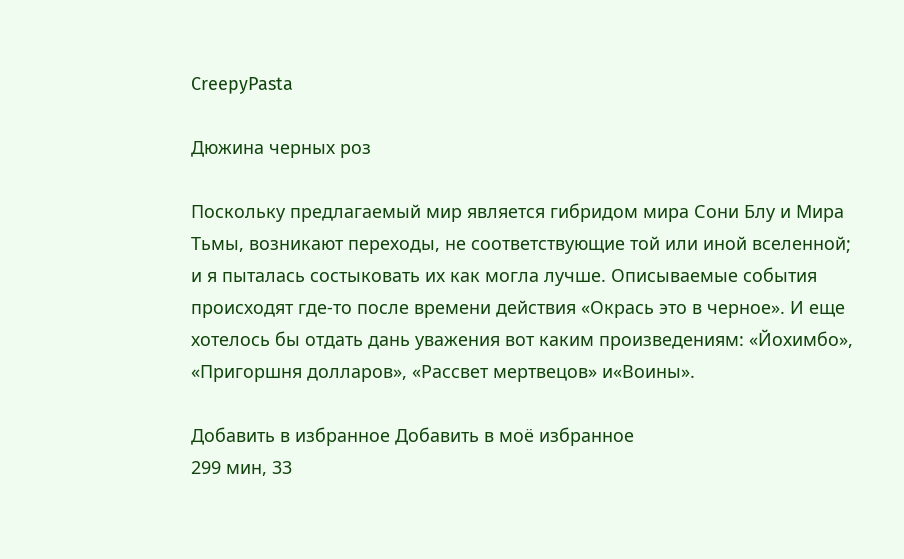CreepyPasta

Дюжина черных роз

Поскольку предлагаемый мир является гибридом мира Сони Блу и Мира Тьмы, возникают переходы, не соответствующие той или иной вселенной; и я пыталась состыковать их как могла лучше. Описываемые события происходят где-то после времени действия «Окрась это в черное». И еще хотелось бы отдать дань уважения вот каким произведениям: «Йохимбо», «Пригоршня долларов», «Рассвет мертвецов» и«Воины».

Добавить в избранное Добавить в моё избранное
299 мин, 33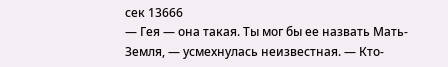сек 13666
— Гея — она такая. Ты мог бы ее назвать Мать-Земля, — усмехнулась неизвестная. — Кто-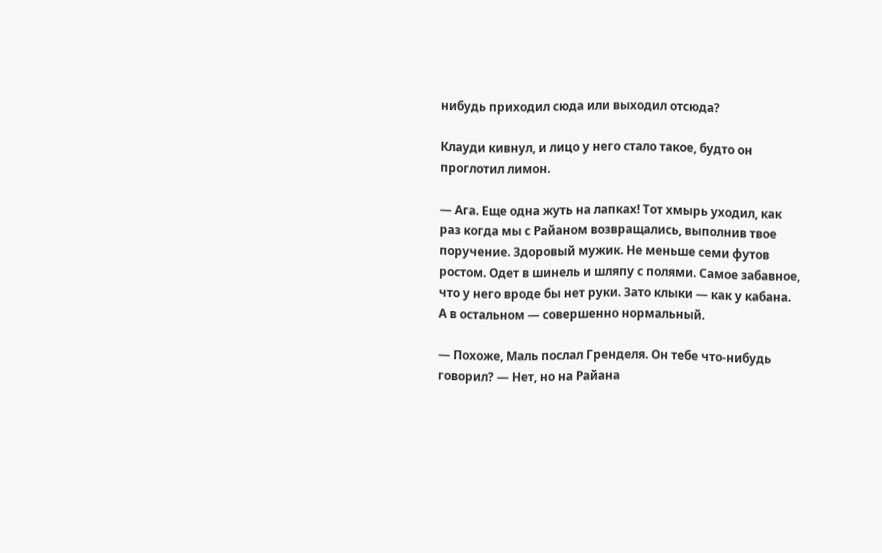нибудь приходил сюда или выходил отсюда?

Клауди кивнул, и лицо у него стало такое, будто он проглотил лимон.

— Ага. Еще одна жуть на лапках! Тот хмырь уходил, как раз когда мы с Райаном возвращались, выполнив твое поручение. Здоровый мужик. Не меньше семи футов ростом. Одет в шинель и шляпу с полями. Самое забавное, что у него вроде бы нет руки. Зато клыки — как у кабана. А в остальном — совершенно нормальный.

— Похоже, Маль послал Гренделя. Он тебе что-нибудь говорил? — Нет, но на Райана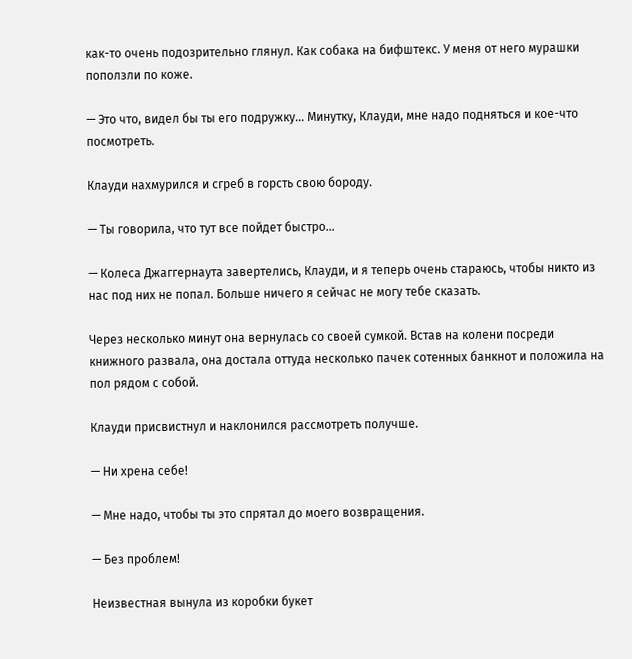как-то очень подозрительно глянул. Как собака на бифштекс. У меня от него мурашки поползли по коже.

— Это что, видел бы ты его подружку… Минутку, Клауди, мне надо подняться и кое-что посмотреть.

Клауди нахмурился и сгреб в горсть свою бороду.

— Ты говорила, что тут все пойдет быстро…

— Колеса Джаггернаута завертелись, Клауди, и я теперь очень стараюсь, чтобы никто из нас под них не попал. Больше ничего я сейчас не могу тебе сказать.

Через несколько минут она вернулась со своей сумкой. Встав на колени посреди книжного развала, она достала оттуда несколько пачек сотенных банкнот и положила на пол рядом с собой.

Клауди присвистнул и наклонился рассмотреть получше.

— Ни хрена себе!

— Мне надо, чтобы ты это спрятал до моего возвращения.

— Без проблем!

Неизвестная вынула из коробки букет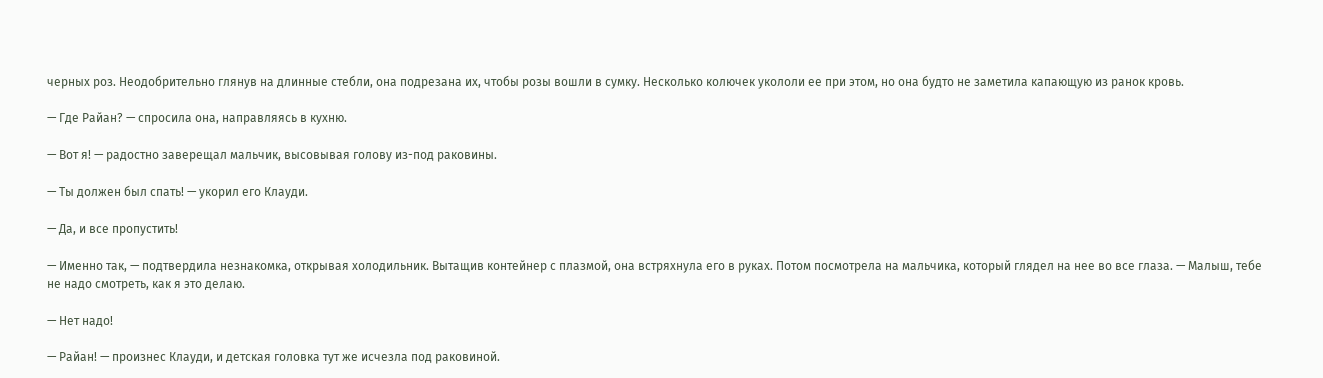черных роз. Неодобрительно глянув на длинные стебли, она подрезана их, чтобы розы вошли в сумку. Несколько колючек укололи ее при этом, но она будто не заметила капающую из ранок кровь.

— Где Райан? — спросила она, направляясь в кухню.

— Вот я! — радостно заверещал мальчик, высовывая голову из-под раковины.

— Ты должен был спать! — укорил его Клауди.

— Да, и все пропустить!

— Именно так, — подтвердила незнакомка, открывая холодильник. Вытащив контейнер с плазмой, она встряхнула его в руках. Потом посмотрела на мальчика, который глядел на нее во все глаза. — Малыш, тебе не надо смотреть, как я это делаю.

— Нет надо!

— Райан! — произнес Клауди, и детская головка тут же исчезла под раковиной.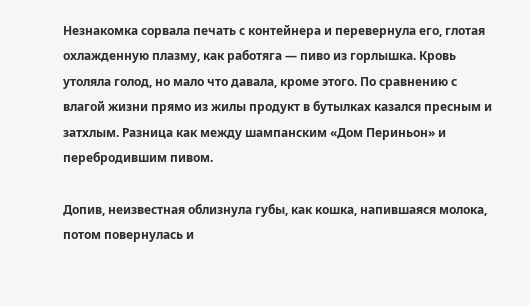Незнакомка сорвала печать с контейнера и перевернула его, глотая охлажденную плазму, как работяга — пиво из горлышка. Кровь утоляла голод, но мало что давала, кроме этого. По сравнению с влагой жизни прямо из жилы продукт в бутылках казался пресным и затхлым. Разница как между шампанским «Дом Периньон» и перебродившим пивом.

Допив, неизвестная облизнула губы, как кошка, напившаяся молока, потом повернулась и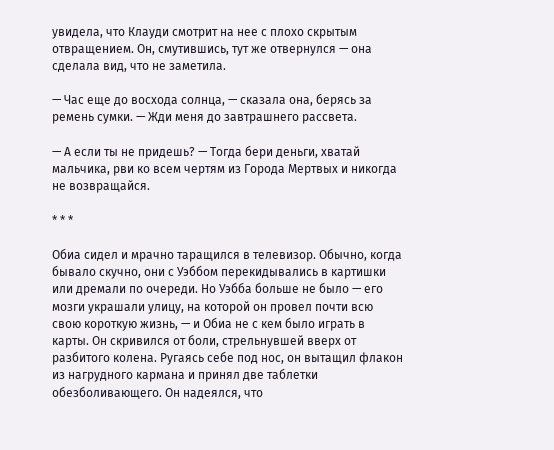увидела, что Клауди смотрит на нее с плохо скрытым отвращением. Он, смутившись, тут же отвернулся — она сделала вид, что не заметила.

— Час еще до восхода солнца, — сказала она, берясь за ремень сумки. — Жди меня до завтрашнего рассвета.

— А если ты не придешь? — Тогда бери деньги, хватай мальчика, рви ко всем чертям из Города Мертвых и никогда не возвращайся.

* * *

Обиа сидел и мрачно таращился в телевизор. Обычно, когда бывало скучно, они с Уэббом перекидывались в картишки или дремали по очереди. Но Уэбба больше не было — его мозги украшали улицу, на которой он провел почти всю свою короткую жизнь, — и Обиа не с кем было играть в карты. Он скривился от боли, стрельнувшей вверх от разбитого колена. Ругаясь себе под нос, он вытащил флакон из нагрудного кармана и принял две таблетки обезболивающего. Он надеялся, что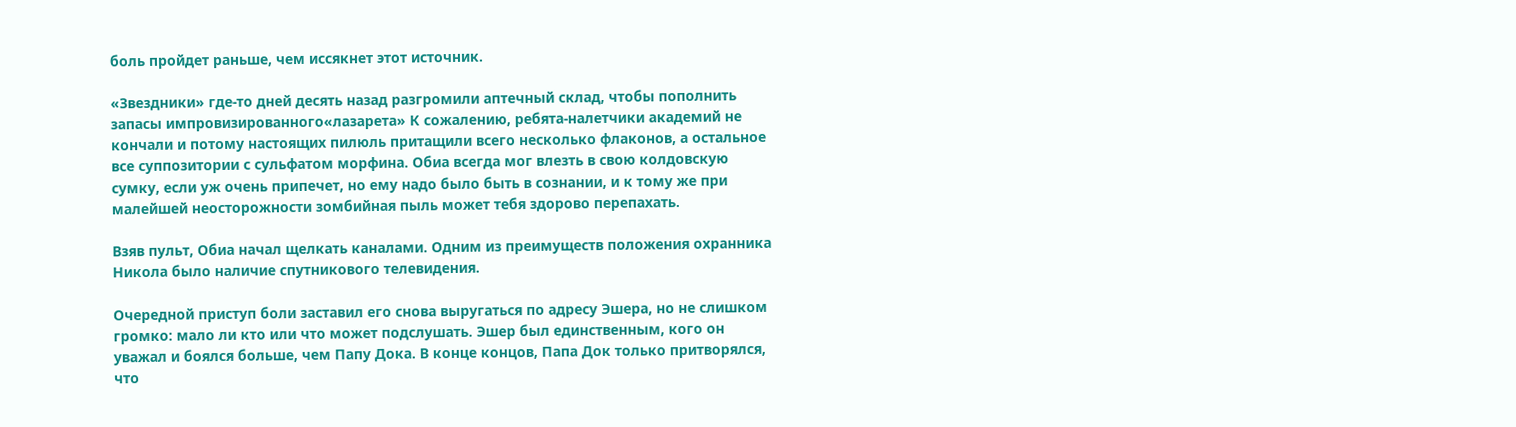боль пройдет раньше, чем иссякнет этот источник.

«Звездники» где-то дней десять назад разгромили аптечный склад, чтобы пополнить запасы импровизированного«лазарета» К сожалению, ребята-налетчики академий не кончали и потому настоящих пилюль притащили всего несколько флаконов, а остальное все суппозитории с сульфатом морфина. Обиа всегда мог влезть в свою колдовскую сумку, если уж очень припечет, но ему надо было быть в сознании, и к тому же при малейшей неосторожности зомбийная пыль может тебя здорово перепахать.

Взяв пульт, Обиа начал щелкать каналами. Одним из преимуществ положения охранника Никола было наличие спутникового телевидения.

Очередной приступ боли заставил его снова выругаться по адресу Эшера, но не слишком громко: мало ли кто или что может подслушать. Эшер был единственным, кого он уважал и боялся больше, чем Папу Дока. В конце концов, Папа Док только притворялся, что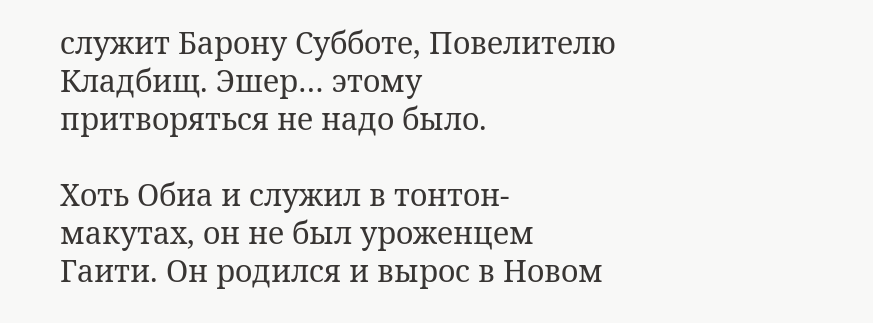служит Барону Субботе, Повелителю Кладбищ. Эшер… этому притворяться не надо было.

Хоть Обиа и служил в тонтон-макутах, он не был уроженцем Гаити. Он родился и вырос в Новом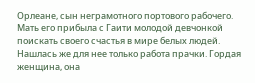Орлеане, сын неграмотного портового рабочего. Мать его прибыла с Гаити молодой девчонкой поискать своего счастья в мире белых людей. Нашлась же для нее только работа прачки. Гордая женщина, она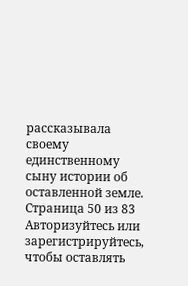рассказывала своему единственному сыну истории об оставленной земле.
Страница 50 из 83
Авторизуйтесь или зарегистрируйтесь, чтобы оставлять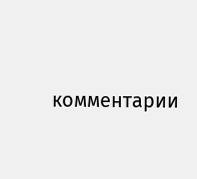комментарии